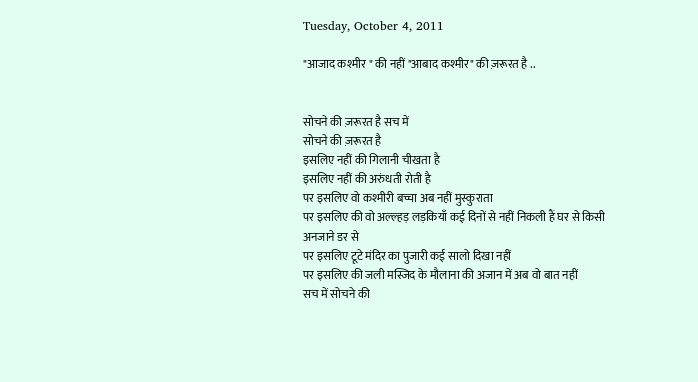Tuesday, October 4, 2011

"आजाद कश्मीर " की नहीं "आबाद कश्मीर" की ज़रूरत है ..


सोचने की ज़रूरत है सच में
सोचने की ज़रूरत है
इसलिए नहीं की गिलानी चीखता है
इसलिए नहीं की अरुंधती रोती है
पर इसलिए वो कश्मीरी बच्चा अब नहीं मुस्कुराता
पर इसलिए की वो अल्ल्हड़ लड़कियाँ कई दिनों से नहीं निकली हैं घर से किसी अनजाने डर से
पर इसलिए टूटे मंदिर का पुजारी कई सालो दिखा नहीं
पर इसलिए की जली मस्जिद के मौलाना की अजान में अब वो बात नहीं
सच में सोचने की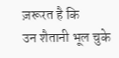ज़रूरत है कि
उन शैतानी भूल चुके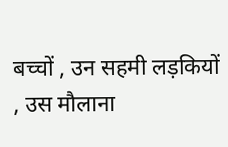बच्चों , उन सहमी लड़कियों , उस मौलाना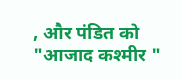, और पंडित को
"आजाद कश्मीर "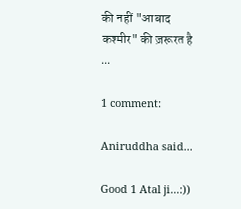की नहीं "आबाद कश्मीर" की ज़रूरत है ...

1 comment:

Aniruddha said...

Good 1 Atal ji...:))